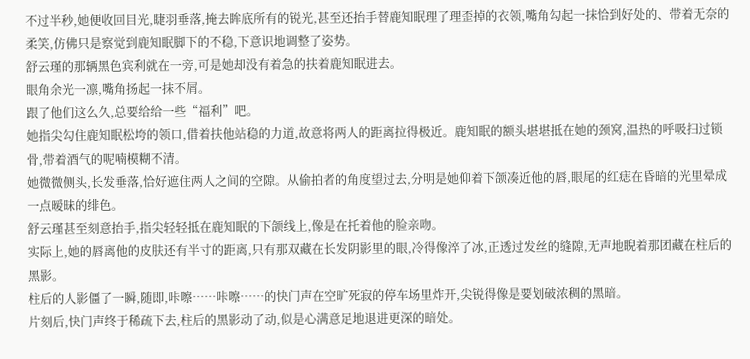不过半秒,她便收回目光,睫羽垂落,掩去眸底所有的锐光,甚至还抬手替鹿知眠理了理歪掉的衣领,嘴角勾起一抹恰到好处的、带着无奈的柔笑,仿佛只是察觉到鹿知眠脚下的不稳,下意识地调整了姿势。
舒云瑾的那辆黑色宾利就在一旁,可是她却没有着急的扶着鹿知眠进去。
眼角余光一凛,嘴角扬起一抹不屑。
跟了他们这么久,总要给给一些“福利”吧。
她指尖勾住鹿知眠松垮的领口,借着扶他站稳的力道,故意将两人的距离拉得极近。鹿知眠的额头堪堪抵在她的颈窝,温热的呼吸扫过锁骨,带着酒气的呢喃模糊不清。
她微微侧头,长发垂落,恰好遮住两人之间的空隙。从偷拍者的角度望过去,分明是她仰着下颌凑近他的唇,眼尾的红痣在昏暗的光里晕成一点暧昧的绯色。
舒云瑾甚至刻意抬手,指尖轻轻抵在鹿知眠的下颌线上,像是在托着他的脸亲吻。
实际上,她的唇离他的皮肤还有半寸的距离,只有那双藏在长发阴影里的眼,冷得像淬了冰,正透过发丝的缝隙,无声地睨着那团藏在柱后的黑影。
柱后的人影僵了一瞬,随即,咔嚓……咔嚓……的快门声在空旷死寂的停车场里炸开,尖锐得像是要划破浓稠的黑暗。
片刻后,快门声终于稀疏下去,柱后的黑影动了动,似是心满意足地退进更深的暗处。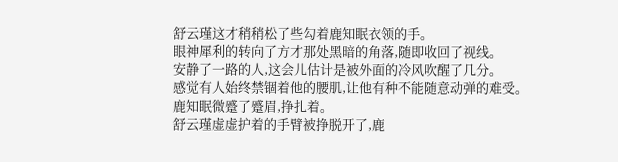舒云瑾这才稍稍松了些勾着鹿知眠衣领的手。
眼神犀利的转向了方才那处黑暗的角落,随即收回了视线。
安静了一路的人,这会儿估计是被外面的冷风吹醒了几分。
感觉有人始终禁锢着他的腰肌,让他有种不能随意动弹的难受。
鹿知眠微蹙了蹙眉,挣扎着。
舒云瑾虚虚护着的手臂被挣脱开了,鹿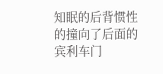知眠的后背惯性的撞向了后面的宾利车门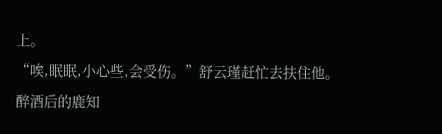上。
“唉,眠眠,小心些,会受伤。”舒云瑾赶忙去扶住他。
醉酒后的鹿知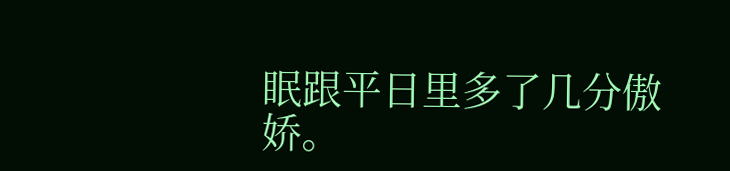眠跟平日里多了几分傲娇。